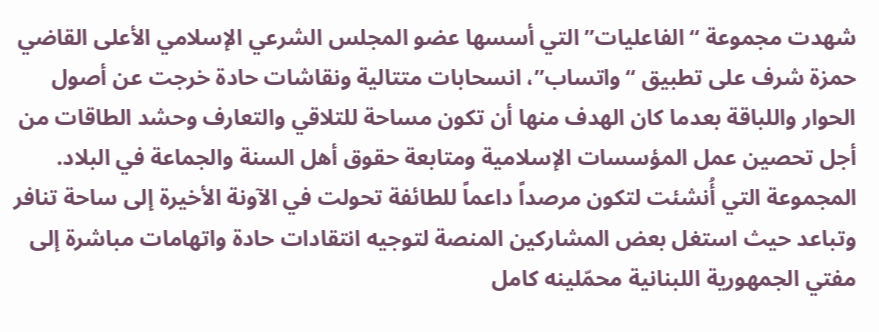شهدت مجموعة “الفاعليات” التي أسسها عضو المجلس الشرعي الإسلامي الأعلى القاضي حمزة شرف على تطبيق “واتساب”، انسحابات متتالية ونقاشات حادة خرجت عن أصول الحوار واللباقة بعدما كان الهدف منها أن تكون مساحة للتلاقي والتعارف وحشد الطاقات من أجل تحصين عمل المؤسسات الإسلامية ومتابعة حقوق أهل السنة والجماعة في البلاد.
المجموعة التي أُنشئت لتكون مرصداً داعماً للطائفة تحولت في الآونة الأخيرة إلى ساحة تنافر وتباعد حيث استغل بعض المشاركين المنصة لتوجيه انتقادات حادة واتهامات مباشرة إلى مفتي الجمهورية اللبنانية محمّلينه كامل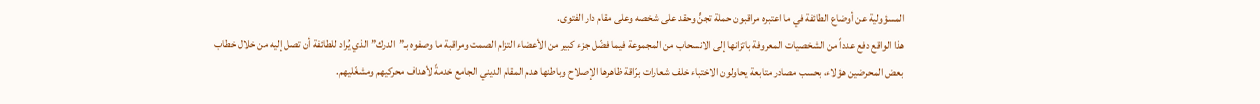المسؤولية عن أوضاع الطائفة في ما اعتبره مراقبون حملة تجنٍّ وحقد على شخصه وعلى مقام دار الفتوى.
هذا الواقع دفع عدداً من الشخصيات المعروفة باتزانها إلى الانسحاب من المجموعة فيما فضّل جزء كبير من الأعضاء التزام الصمت ومراقبة ما وصفوه بـ”الدرك” الذي يُراد للطائفة أن تصل إليه من خلال خطاب بعض المحرضين هؤلاء، بحسب مصادر متابعة يحاولون الاختباء خلف شعارات برّاقة ظاهرها الإصلاح وباطنها هدم المقام الديني الجامع خدمةً لأهداف محركيهم ومشغّليهم.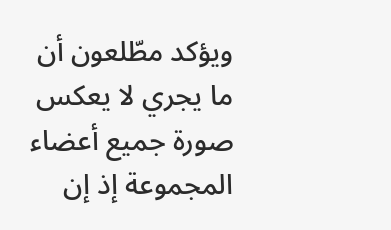ويؤكد مطّلعون أن ما يجري لا يعكس صورة جميع أعضاء المجموعة إذ إن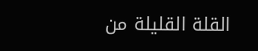القلة القليلة من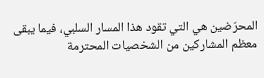المحرّضين هي التي تقود هذا المسار السلبي، فيما يبقى معظم المشاركين من الشخصيات المحترمة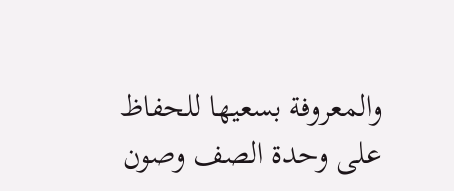والمعروفة بسعيها للحفاظ على وحدة الصف وصون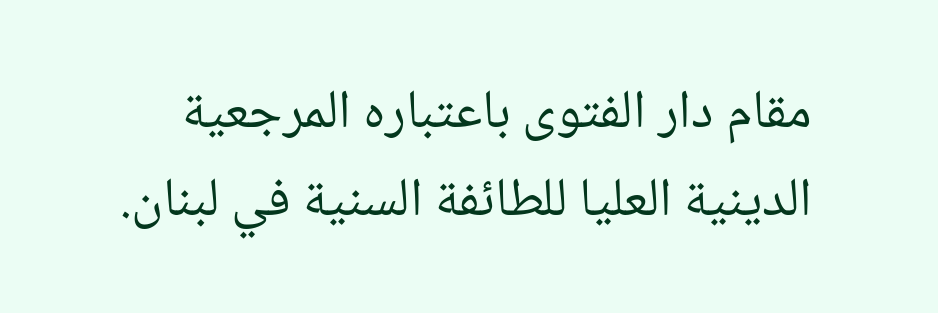مقام دار الفتوى باعتباره المرجعية الدينية العليا للطائفة السنية في لبنان.